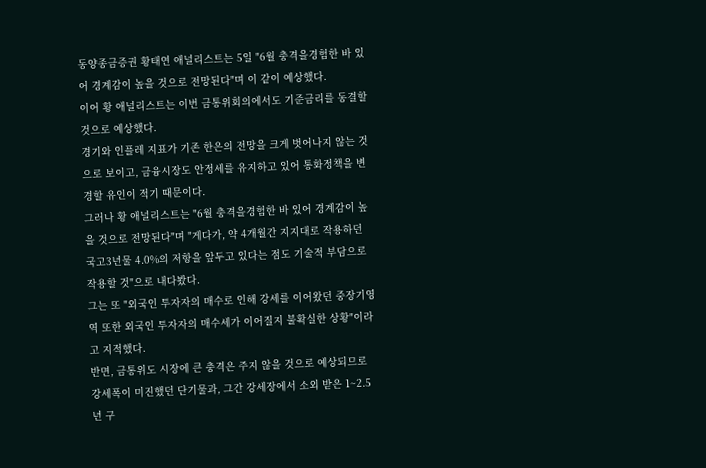동양종금증권 황태연 애널리스트는 5일 "6월 충격을경험한 바 있어 경계감이 높을 것으로 전망된다"며 이 같이 예상했다.
이어 황 애널리스트는 이번 금통위회의에서도 기준금리를 동결할 것으로 예상했다.
경기와 인플레 지표가 기존 한은의 전망을 크게 벗어나지 않는 것으로 보이고, 금융시장도 안정세를 유지하고 있어 통화정책을 변경할 유인이 적기 때문이다.
그러나 황 애널리스트는 "6월 충격을경험한 바 있어 경계감이 높을 것으로 전망된다"며 "게다가, 약 4개월간 지지대로 작용하던 국고3년물 4.0%의 저항을 앞두고 있다는 점도 기술적 부담으로 작용할 것"으로 내다봤다.
그는 또 "외국인 투자자의 매수로 인해 강세를 이어왔던 중장기영역 또한 외국인 투자자의 매수세가 이어질지 불확실한 상황"이라고 지적했다.
반면, 금통위도 시장에 큰 충격은 주지 않을 것으로 예상되므로 강세폭이 미진했던 단기물과, 그간 강세장에서 소외 받은 1~2.5년 구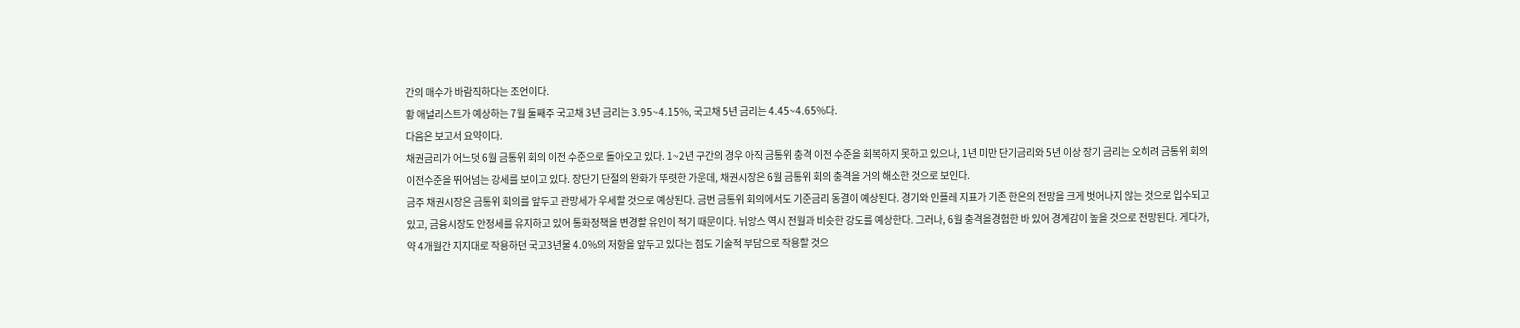간의 매수가 바람직하다는 조언이다.
황 애널리스트가 예상하는 7월 둘째주 국고채 3년 금리는 3.95~4.15%, 국고채 5년 금리는 4.45~4.65%다.
다음은 보고서 요약이다.
채권금리가 어느덧 6월 금통위 회의 이전 수준으로 돌아오고 있다. 1~2년 구간의 경우 아직 금통위 충격 이전 수준을 회복하지 못하고 있으나, 1년 미만 단기금리와 5년 이상 장기 금리는 오히려 금통위 회의 이전수준을 뛰어넘는 강세를 보이고 있다. 장단기 단절의 완화가 뚜렷한 가운데, 채권시장은 6월 금통위 회의 충격을 거의 해소한 것으로 보인다.
금주 채권시장은 금통위 회의를 앞두고 관망세가 우세할 것으로 예상된다. 금번 금통위 회의에서도 기준금리 동결이 예상된다. 경기와 인플레 지표가 기존 한은의 전망을 크게 벗어나지 않는 것으로 입수되고 있고, 금융시장도 안정세를 유지하고 있어 통화정책을 변경할 유인이 적기 때문이다. 뉘앙스 역시 전월과 비슷한 강도를 예상한다. 그러나, 6월 충격을경험한 바 있어 경계감이 높을 것으로 전망된다. 게다가, 약 4개월간 지지대로 작용하던 국고3년물 4.0%의 저항을 앞두고 있다는 점도 기술적 부담으로 작용할 것으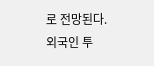로 전망된다.
외국인 투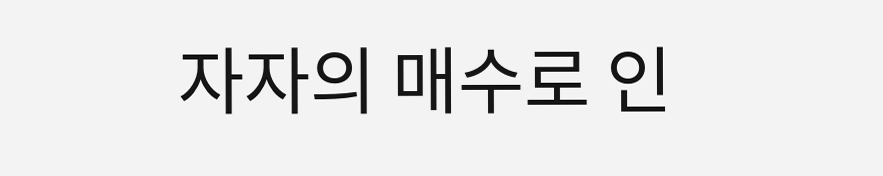자자의 매수로 인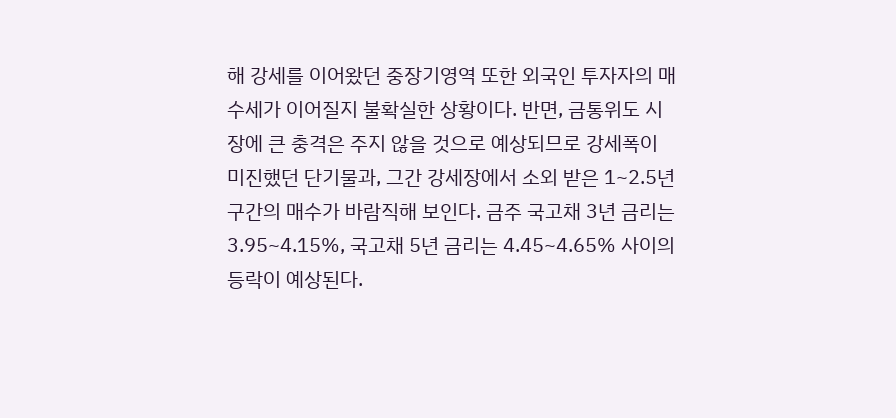해 강세를 이어왔던 중장기영역 또한 외국인 투자자의 매수세가 이어질지 불확실한 상황이다. 반면, 금통위도 시장에 큰 충격은 주지 않을 것으로 예상되므로 강세폭이 미진했던 단기물과, 그간 강세장에서 소외 받은 1~2.5년 구간의 매수가 바람직해 보인다. 금주 국고채 3년 금리는 3.95~4.15%, 국고채 5년 금리는 4.45~4.65% 사이의 등락이 예상된다.